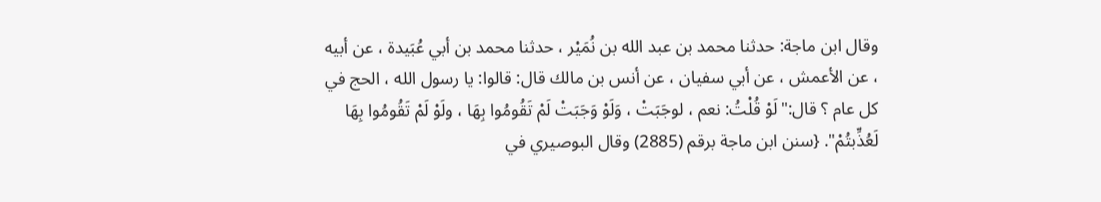وقال ابن ماجة: حدثنا محمد بن عبد الله بن نُمَيْر ، حدثنا محمد بن أبي عُبَيدة ، عن أبيه ، عن الأعمش ، عن أبي سفيان ، عن أنس بن مالك قال: قالوا: يا رسول الله ، الحج في كل عام ؟ قال:"لَوْ قُلْتُ: نعم ، لوجَبَتْ ، وَلَوْ وَجَبَتْ لَمْ تَقُومُوا بِهَا ، ولَوْ لَمْ تَقُومُوا بِهَا لَعُذِّبتُمْ". {سنن ابن ماجة برقم (2885) وقال البوصيري في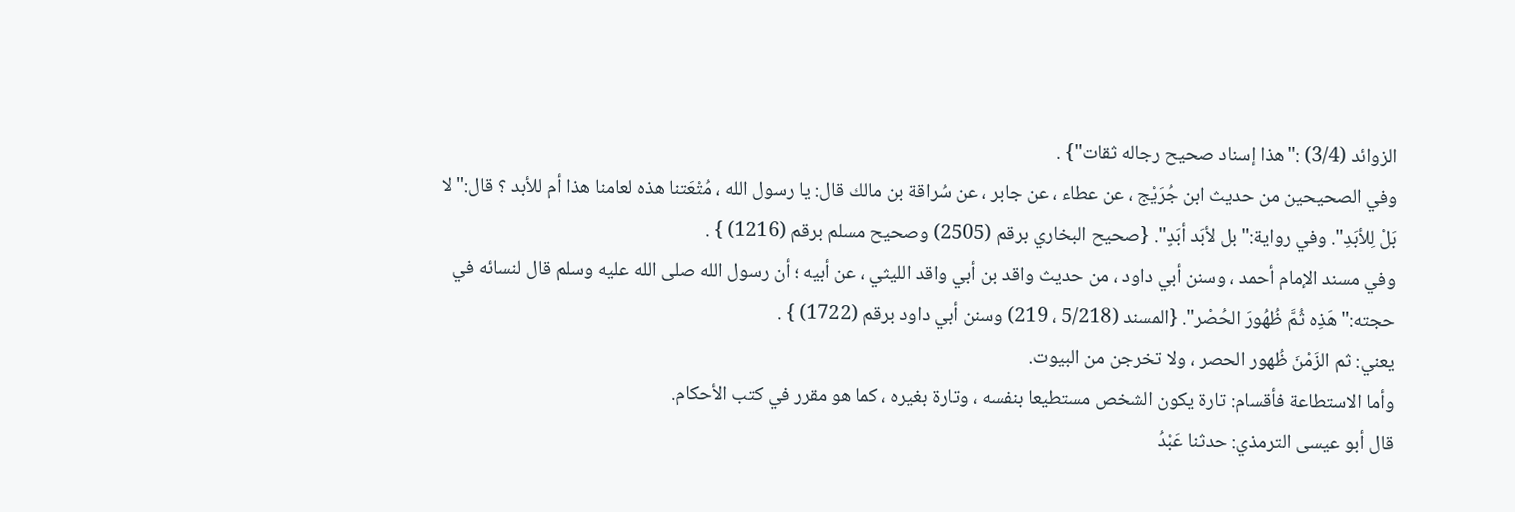الزوائد (3/4) :"هذا إسناد صحيح رجاله ثقات"} .
وفي الصحيحين من حديث ابن جُرَيْج ، عن عطاء ، عن جابر ، عن سُراقة بن مالك قال: يا رسول الله ، مُتْعَتنا هذه لعامنا هذا أم للأبد ؟ قال:"لا بَلْ لِلأبَدِ". وفي رواية:"بل لأبَد أبَدٍ". {صحيح البخاري برقم (2505) وصحيح مسلم برقم (1216) } .
وفي مسند الإمام أحمد ، وسنن أبي داود ، من حديث واقد بن أبي واقد الليثي ، عن أبيه ؛ أن رسول الله صلى الله عليه وسلم قال لنسائه في حجته:"هَذِه ثُمَّ ظُهُورَ الحُصْر". {المسند (5/218 ، 219) وسنن أبي داود برقم (1722) } .
يعني: ثم الزَمْنَ ظُهور الحصر ، ولا تخرجن من البيوت.
وأما الاستطاعة فأقسام: تارة يكون الشخص مستطيعا بنفسه ، وتارة بغيره ، كما هو مقرر في كتب الأحكام.
قال أبو عيسى الترمذي: حدثنا عَبْدُ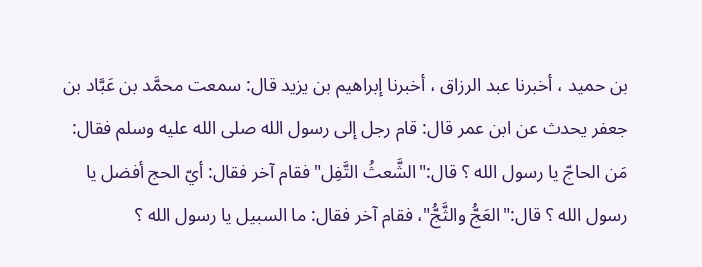بن حميد ، أخبرنا عبد الرزاق ، أخبرنا إبراهيم بن يزيد قال: سمعت محمَّد بن عَبَّاد بن جعفر يحدث عن ابن عمر قال: قام رجل إلى رسول الله صلى الله عليه وسلم فقال: مَن الحاجّ يا رسول الله ؟ قال:"الشَّعثُ التَّفِل"فقام آخر فقال: أيّ الحج أفضل يا رسول الله ؟ قال:"العَجُّ والثَّجُّ"، فقام آخر فقال: ما السبيل يا رسول الله ؟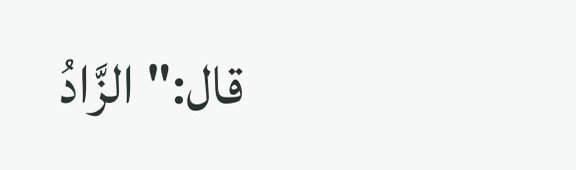قال:"الزَّادُ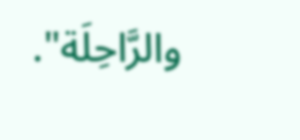والرَّاحِلَة".